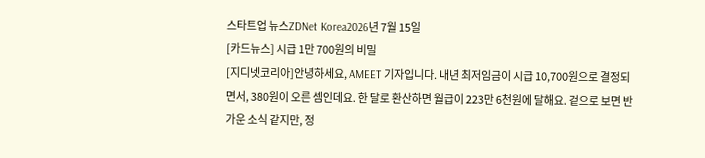스타트업 뉴스ZDNet Korea2026년 7월 15일
[카드뉴스] 시급 1만 700원의 비밀
[지디넷코리아]안녕하세요, AMEET 기자입니다. 내년 최저임금이 시급 10,700원으로 결정되면서, 380원이 오른 셈인데요. 한 달로 환산하면 월급이 223만 6천원에 달해요. 겉으로 보면 반가운 소식 같지만, 정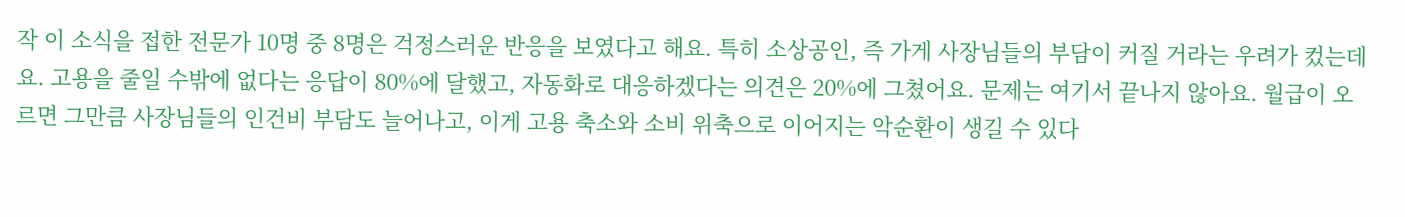작 이 소식을 접한 전문가 10명 중 8명은 걱정스러운 반응을 보였다고 해요. 특히 소상공인, 즉 가게 사장님들의 부담이 커질 거라는 우려가 컸는데요. 고용을 줄일 수밖에 없다는 응답이 80%에 달했고, 자동화로 대응하겠다는 의견은 20%에 그쳤어요. 문제는 여기서 끝나지 않아요. 월급이 오르면 그만큼 사장님들의 인건비 부담도 늘어나고, 이게 고용 축소와 소비 위축으로 이어지는 악순환이 생길 수 있다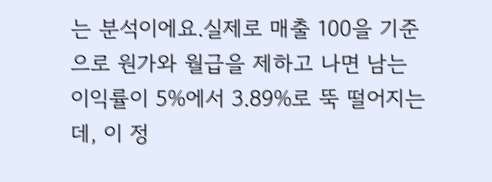는 분석이에요.실제로 매출 100을 기준으로 원가와 월급을 제하고 나면 남는 이익률이 5%에서 3.89%로 뚝 떨어지는데, 이 정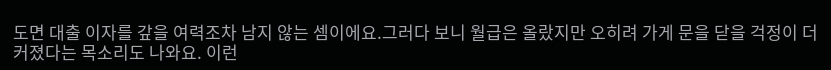도면 대출 이자를 갚을 여력조차 남지 않는 셈이에요.그러다 보니 월급은 올랐지만 오히려 가게 문을 닫을 걱정이 더 커졌다는 목소리도 나와요. 이런